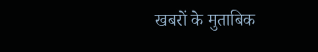खबरों के मुताबिक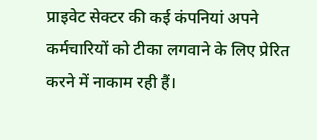प्राइवेट सेक्टर की कई कंपनियां अपने कर्मचारियों को टीका लगवाने के लिए प्रेरित करने में नाकाम रही हैं।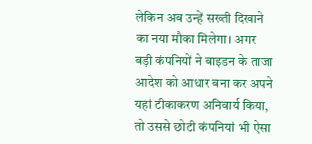लेकिन अब उन्हें सख्ती दिखाने का नया मौका मिलेगा। अगर बड़ी कंपनियों ने बाइडन के ताजा आदेश को आधार बना कर अपने यहां टीकाकरण अनिवार्य किया, तो उससे छोटी कंपनियां भी ऐसा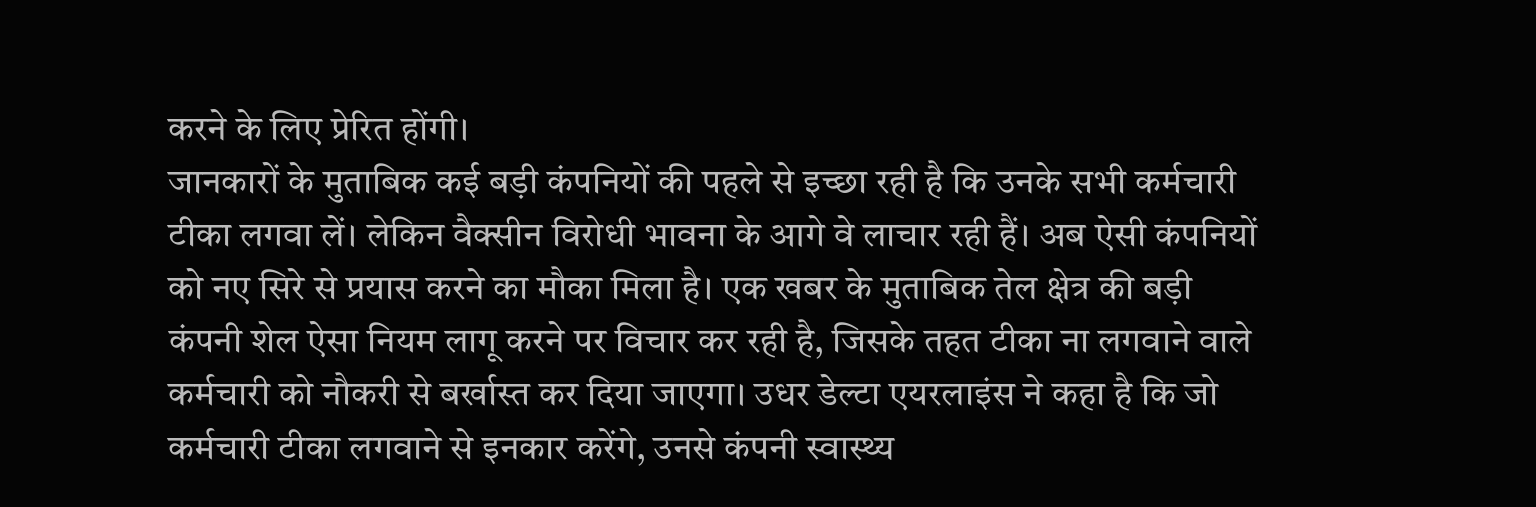करने के लिए प्रेरित होंगी।
जानकारों के मुताबिक कई बड़ी कंपनियों की पहले से इच्छा रही है कि उनके सभी कर्मचारी टीका लगवा लें। लेकिन वैक्सीन विरोधी भावना के आगे वे लाचार रही हैं। अब ऐसी कंपनियों को नए सिरे से प्रयास करने का मौका मिला है। एक खबर के मुताबिक तेल क्षेत्र की बड़ी कंपनी शेल ऐसा नियम लागू करने पर विचार कर रही है, जिसके तहत टीका ना लगवाने वाले कर्मचारी को नौकरी से बर्खास्त कर दिया जाएगा। उधर डेल्टा एयरलाइंस ने कहा है कि जो कर्मचारी टीका लगवाने से इनकार करेंगे, उनसे कंपनी स्वास्थ्य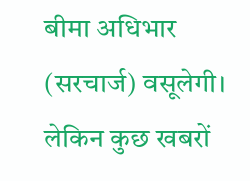बीमा अधिभार (सरचार्ज) वसूलेगी।
लेकिन कुछ खबरों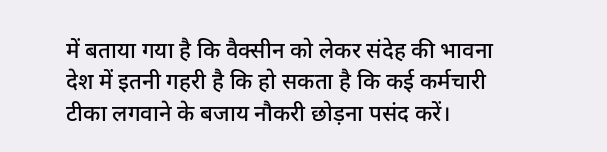में बताया गया है कि वैक्सीन को लेकर संदेह की भावना देश में इतनी गहरी है कि हो सकता है कि कई कर्मचारी टीका लगवाने के बजाय नौकरी छोड़ना पसंद करें।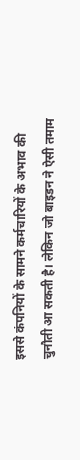इससे कंपनियों के सामने कर्मचारियों के अभाव की चुनौती आ सकती है। लेकिन जो बाइडन ने ऐसी तमाम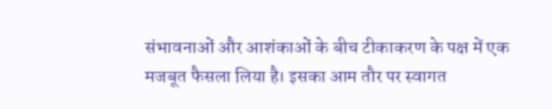संभावनाओं और आशंकाओं के बीच टीकाकरण के पक्ष में एक मजबूत फैसला लिया है। इसका आम तौर पर स्वागत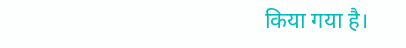किया गया है।